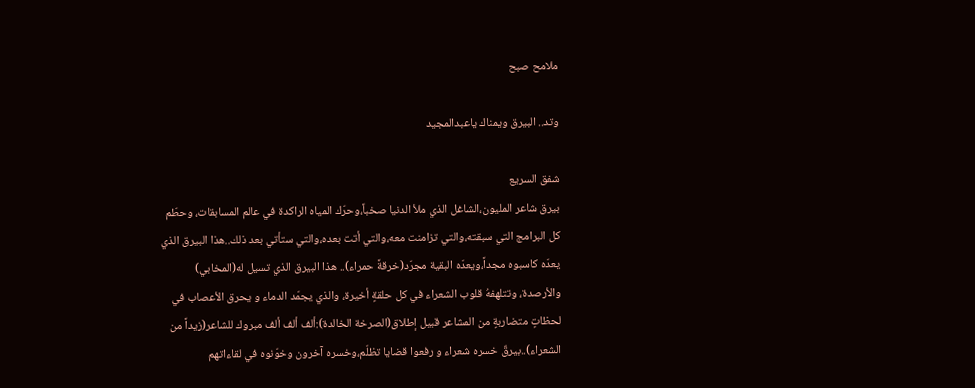ملامح صبح

وتد.. البيرق ويمناك ياعبدالمجيد

شفق السريع
بيرق شاعر المليون،الشاغل الذي ملأ الدنيا صخباً،وحرّك المياه الراكدة في عالم المسابقات، وحطّم كل البرامج التي سبقته،والتي تزامنت معه،والتي أتت بعده،والتي ستأتي بعد ذلك..هذا البيرق الذي يعدّه كاسبوه مجداً،ويعدّه البقية مجرّد(خرقةً حمراء).. هذا البيرق الذي تسيل له(المخابي) والأرصدة، وتتلهفهُ قلوب الشعراء في كل حلقةٍ أخيرة، والذي يجمّد الدماء و يحرق الأعصاب في لحظاتٍ متضاربةٍ من المشاعر قبيل إطلاق(الصرخة الخالدة):ألف ألف ألف مبروك للشاعر(زيداً من الشعراء)..بيرقٌ خسره شعراء و رفعوا قضايا تظلّم،وخسره آخرون وخوّنوه في لقاءاتهم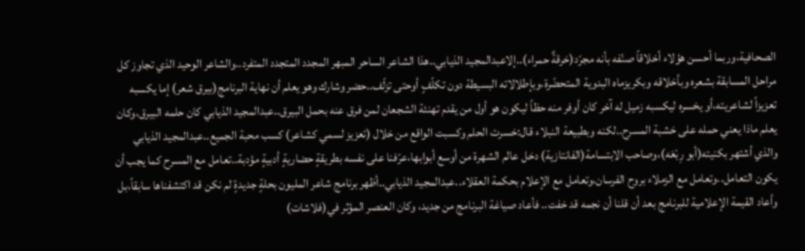الصحافية،وربما أحسن هؤلاء أخلاقاً صنّفه بأنه مجرّد(خرقةٌ حمراء)..إلاعبدالمجيد الذيابي..هذا الشاعر الساحر المبهر المجدد المتجدد المتفرد..والشاعر الوحيد الذي تجاوز كل مراحل المسابقة بشعره وبأخلاقه وبكريزماه البدوية المتحضّرة،وبإطلالاته البسيطة دون تكلّفٍ أوحتى تزلّف..حضر وشارك وهو يعلم أن نهاية البرنامج(بيرق شعر) إما يكسبه تعزيزاً لشاعريته،أو يخسره ليكسبه زميل له آخر كان أوفر منه حظاً ليكون هو أول من يقدم تهنئة الشجعان لمن فرق عنه بحمل البيرق..عبدالمجيد الذيابي كان حلمه البيرق،وكان يعلم ماذا يعني حمله على خشبة المسرح..لكنه وبطبيعة النبلاء قال:خسرت الحلم وكسبت الواقع من خلال (تعزيز لسمي كشاعر) كسب محبة الجميع..عبدالمجيد الذيابي والذي أشتهر بكنيته(أبو رِبْعَه)،وصاحب الابتسامة(الفانتازية) دخل عالم الشهرة من أوسع أبوابها،عرّفنا على نفسه بطريقةٍ حضاريةٍ أدبيةٍ مؤدبة..تعامل مع المسرح كما يجب أن يكون التعامل..وتعامل مع الزملاء بروح الفرسان،وتعامل مع الإعلام بحكمة العقلاء..عبدالمجيد الذيابي..أظهر برنامج شاعر المليون بحلةٍ جديدةٍ لم نكن قد اكتشفناها سابقاً،بل وأعاد القيمة الإعلامية للبرنامج بعد أن قلنا أن نجمه قد خفت.. فأعاد صياغة البرنامج من جديد، وكان العنصر المؤثر في(فلاشات)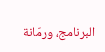البرنامج، ورمّانة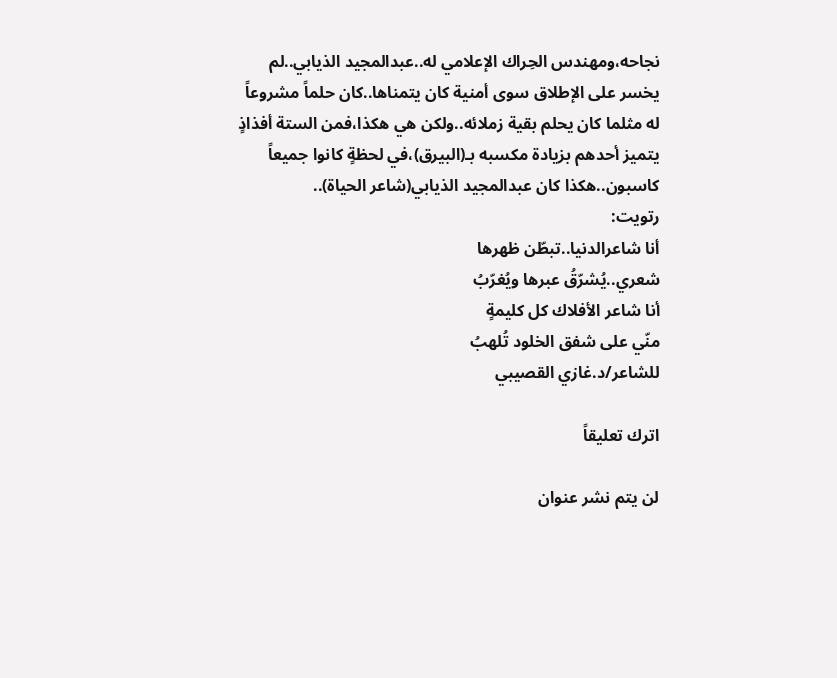نجاحه،ومهندس الحِراك الإعلامي له..عبدالمجيد الذيابي..لم يخسر على الإطلاق سوى أمنية كان يتمناها..كان حلماً مشروعاً له مثلما كان يحلم بقية زملائه..ولكن هي هكذا،فمن الستة أفذاذٍ يتميز أحدهم بزيادة مكسبه بـ(البيرق)،في لحظةٍ كانوا جميعاً كاسبون..هكذا كان عبدالمجيد الذيابي(شاعر الحياة)..
رتويت:
أنا شاعرالدنيا..تبطّن ظهرها
شعري..يُشرّقُ عبرها ويُغرّبُ
أنا شاعر الأفلاك كل كليمةٍ
منّي على شفق الخلود تُلهبُ
للشاعر/د.غازي القصيبي

اترك تعليقاً

لن يتم نشر عنوان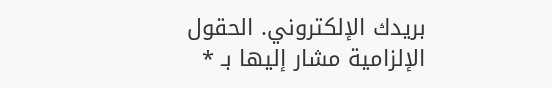بريدك الإلكتروني. الحقول الإلزامية مشار إليها بـ *